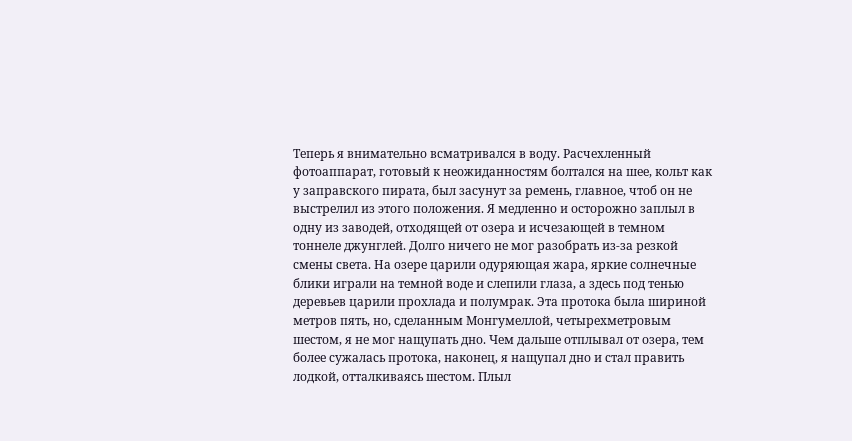Теперь я внимательно всматривался в воду. Расчехленный фотоаппарат, готовый к неожиданностям болтался на шее, кольт как у заправского пирата, был засунут за ремень, главное, чтоб он не выстрелил из этого положения. Я медленно и осторожно заплыл в одну из заводей, отходящей от озера и исчезающей в темном тоннеле джунглей. Долго ничего не мог разобрать из-за резкой смены света. На озере царили одуряющая жара, яркие солнечные блики играли на темной воде и слепили глаза, а здесь под тенью деревьев царили прохлада и полумрак. Эта протока была шириной метров пять, но, сделанным Монгумеллой, четырехметровым шестом, я не мог нащупать дно. Чем дальше отплывал от озера, тем более сужалась протока, наконец, я нащупал дно и стал править лодкой, отталкиваясь шестом. Плыл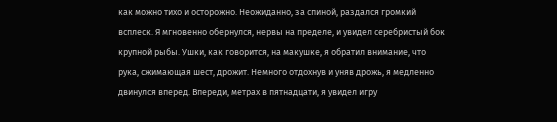как можно тихо и осторожно. Неожиданно, за спиной, раздался громкий всплеск. Я мгновенно обернулся, нервы на пределе, и увидел серебристый бок крупной рыбы. Ушки, как говорится, на макушке, я обратил внимание, что рука, сжимающая шест, дрожит. Немного отдохнув и уняв дрожь, я медленно двинулся вперед. Впереди, метрах в пятнадцати, я увидел игру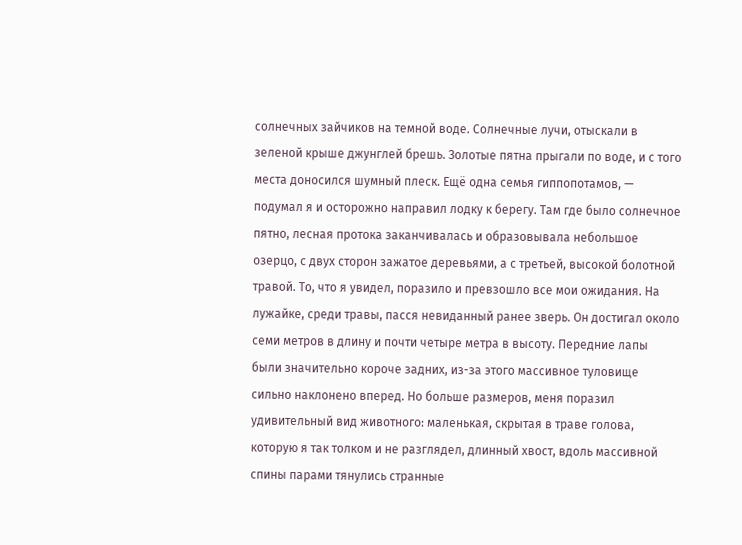солнечных зайчиков на темной воде. Солнечные лучи, отыскали в зеленой крыше джунглей брешь. Золотые пятна прыгали по воде, и с того места доносился шумный плеск. Ещё одна семья гиппопотамов, — подумал я и осторожно направил лодку к берегу. Там где было солнечное пятно, лесная протока заканчивалась и образовывала небольшое озерцо, с двух сторон зажатое деревьями, а с третьей, высокой болотной травой. То, что я увидел, поразило и превзошло все мои ожидания. На лужайке, среди травы, пасся невиданный ранее зверь. Он достигал около семи метров в длину и почти четыре метра в высоту. Передние лапы были значительно короче задних, из-за этого массивное туловище сильно наклонено вперед. Но больше размеров, меня поразил удивительный вид животного: маленькая, скрытая в траве голова, которую я так толком и не разглядел, длинный хвост, вдоль массивной спины парами тянулись странные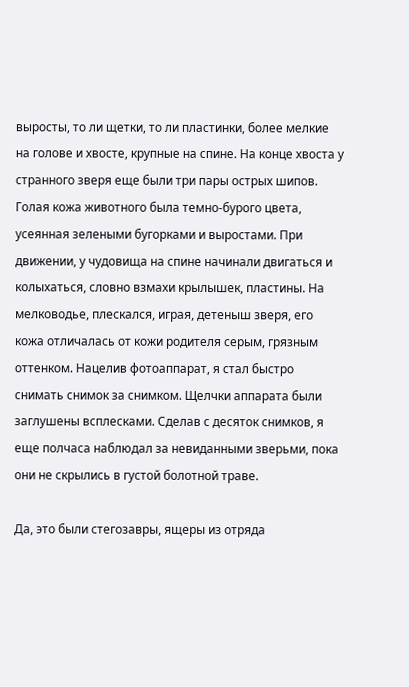выросты, то ли щетки, то ли пластинки, более мелкие на голове и хвосте, крупные на спине. На конце хвоста у странного зверя еще были три пары острых шипов. Голая кожа животного была темно-бурого цвета, усеянная зелеными бугорками и выростами. При движении, у чудовища на спине начинали двигаться и колыхаться, словно взмахи крылышек, пластины. На мелководье, плескался, играя, детеныш зверя, его кожа отличалась от кожи родителя серым, грязным оттенком. Нацелив фотоаппарат, я стал быстро снимать снимок за снимком. Щелчки аппарата были заглушены всплесками. Сделав с десяток снимков, я еще полчаса наблюдал за невиданными зверьми, пока они не скрылись в густой болотной траве.

Да, это были стегозавры, ящеры из отряда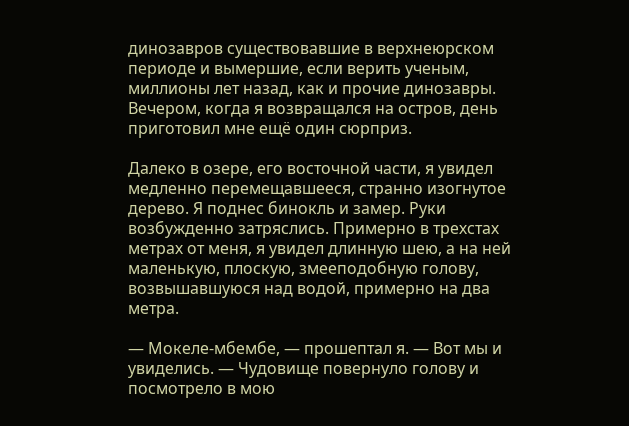динозавров существовавшие в верхнеюрском периоде и вымершие, если верить ученым, миллионы лет назад, как и прочие динозавры. Вечером, когда я возвращался на остров, день приготовил мне ещё один сюрприз.

Далеко в озере, его восточной части, я увидел медленно перемещавшееся, странно изогнутое дерево. Я поднес бинокль и замер. Руки возбужденно затряслись. Примерно в трехстах метрах от меня, я увидел длинную шею, а на ней маленькую, плоскую, змееподобную голову, возвышавшуюся над водой, примерно на два метра.

— Мокеле-мбембе, — прошептал я. — Вот мы и увиделись. — Чудовище повернуло голову и посмотрело в мою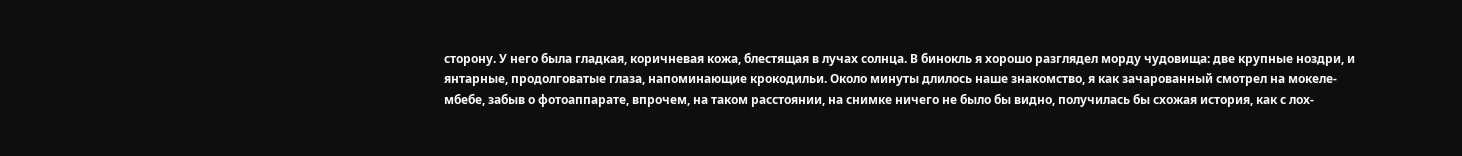сторону. У него была гладкая, коричневая кожа, блестящая в лучах солнца. В бинокль я хорошо разглядел морду чудовища: две крупные ноздри, и янтарные, продолговатые глаза, напоминающие крокодильи. Около минуты длилось наше знакомство, я как зачарованный смотрел на мокеле-мбебе, забыв о фотоаппарате, впрочем, на таком расстоянии, на снимке ничего не было бы видно, получилась бы схожая история, как с лох-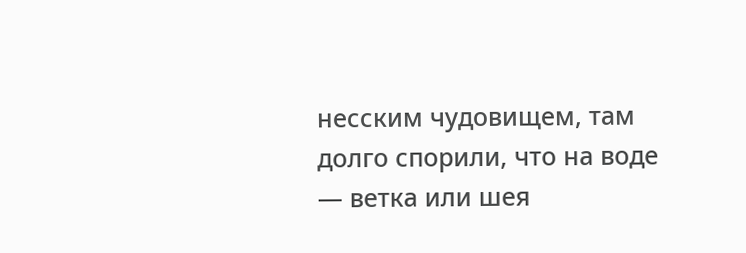несским чудовищем, там долго спорили, что на воде — ветка или шея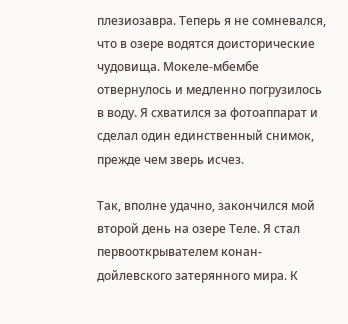плезиозавра. Теперь я не сомневался, что в озере водятся доисторические чудовища. Мокеле-мбембе отвернулось и медленно погрузилось в воду. Я схватился за фотоаппарат и сделал один единственный снимок, прежде чем зверь исчез.

Так, вполне удачно, закончился мой второй день на озере Теле. Я стал первооткрывателем конан-дойлевского затерянного мира. К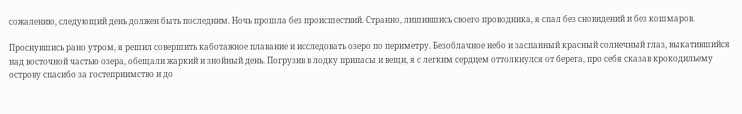сожалению, следующий день должен быть последним. Ночь прошла без происшествий. Странно, лишившись своего проводника, я спал без сновидений и без кошмаров.

Проснувшись рано утром, я решил совершить каботажное плавание и исследовать озеро по периметру. Безоблачное небо и заспанный красный солнечный глаз, выкатившийся над восточной частью озера, обещали жаркий и знойный день. Погрузив в лодку припасы и вещи, я с легким сердцем оттолкнулся от берега, про себя сказав крокодильему острову спасибо за гостеприимство и до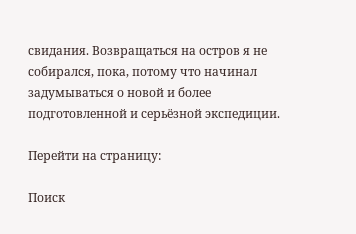свидания. Возвращаться на остров я не собирался, пока, потому что начинал задумываться о новой и более подготовленной и серьёзной экспедиции.

Перейти на страницу:

Поиск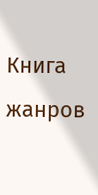Книга жанров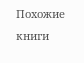Похожие книги